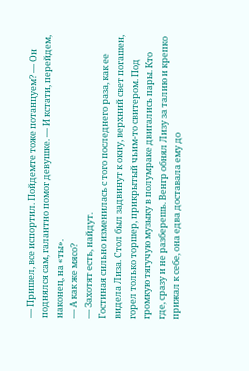— Пришел, все испортил. Пойдемте тоже потанцуем? — Он поднялся сам, галантно помог девушке. — И кстати, перейдем, наконец, на «ты».
— А как же мясо?
— Захотят есть, найдут.
Гостиная сильно изменилась с того последнего раза, как ее видела Лиза. Стол был задвинут к окну, верхний свет погашен, горел только торшер, прикрытый чьим-то свитером. Под громкую тягучую музыку в полумраке двигались пары. Кто где, сразу и не разберешь. Венгр обнял Лизу за талию и крепко прижал к себе, она едва доставала ему до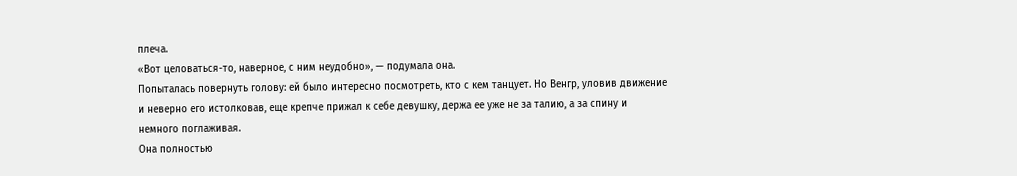плеча.
«Вот целоваться-то, наверное, с ним неудобно», — подумала она.
Попыталась повернуть голову: ей было интересно посмотреть, кто с кем танцует. Но Венгр, уловив движение и неверно его истолковав, еще крепче прижал к себе девушку, держа ее уже не за талию, а за спину и немного поглаживая.
Она полностью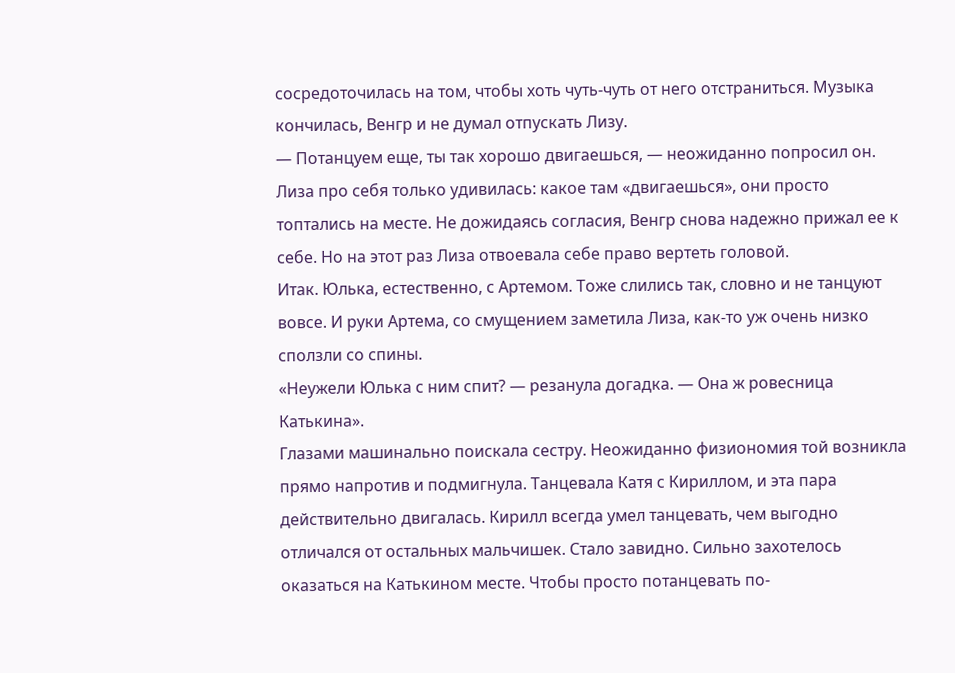сосредоточилась на том, чтобы хоть чуть-чуть от него отстраниться. Музыка кончилась, Венгр и не думал отпускать Лизу.
— Потанцуем еще, ты так хорошо двигаешься, — неожиданно попросил он.
Лиза про себя только удивилась: какое там «двигаешься», они просто топтались на месте. Не дожидаясь согласия, Венгр снова надежно прижал ее к себе. Но на этот раз Лиза отвоевала себе право вертеть головой.
Итак. Юлька, естественно, с Артемом. Тоже слились так, словно и не танцуют вовсе. И руки Артема, со смущением заметила Лиза, как-то уж очень низко сползли со спины.
«Неужели Юлька с ним спит? — резанула догадка. — Она ж ровесница Катькина».
Глазами машинально поискала сестру. Неожиданно физиономия той возникла прямо напротив и подмигнула. Танцевала Катя с Кириллом, и эта пара действительно двигалась. Кирилл всегда умел танцевать, чем выгодно отличался от остальных мальчишек. Стало завидно. Сильно захотелось оказаться на Катькином месте. Чтобы просто потанцевать по-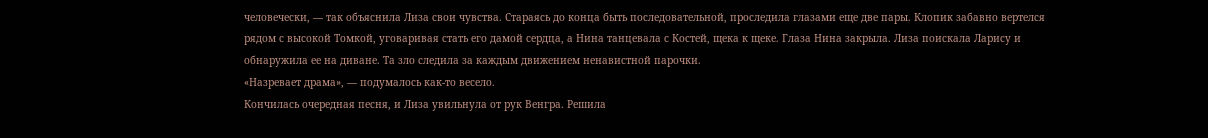человечески, — так объяснила Лиза свои чувства. Стараясь до конца быть последовательной, проследила глазами еще две пары. Клопик забавно вертелся рядом с высокой Томкой, уговаривая стать его дамой сердца, а Нина танцевала с Костей, щека к щеке. Глаза Нина закрыла. Лиза поискала Ларису и обнаружила ее на диване. Та зло следила за каждым движением ненавистной парочки.
«Назревает драма», — подумалось как-то весело.
Кончилась очередная песня, и Лиза увильнула от рук Венгра. Решила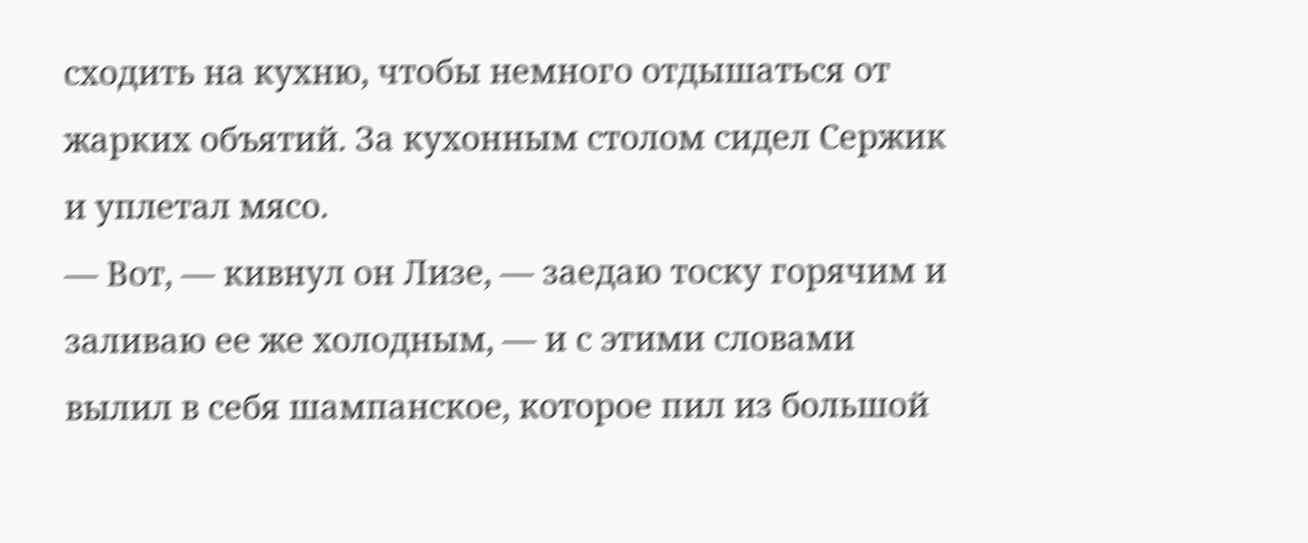сходить на кухню, чтобы немного отдышаться от жарких объятий. За кухонным столом сидел Сержик и уплетал мясо.
— Вот, — кивнул он Лизе, — заедаю тоску горячим и заливаю ее же холодным, — и с этими словами вылил в себя шампанское, которое пил из большой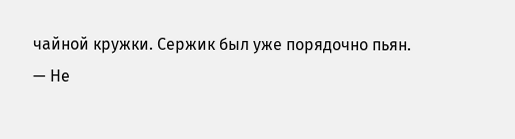чайной кружки. Сержик был уже порядочно пьян.
— Не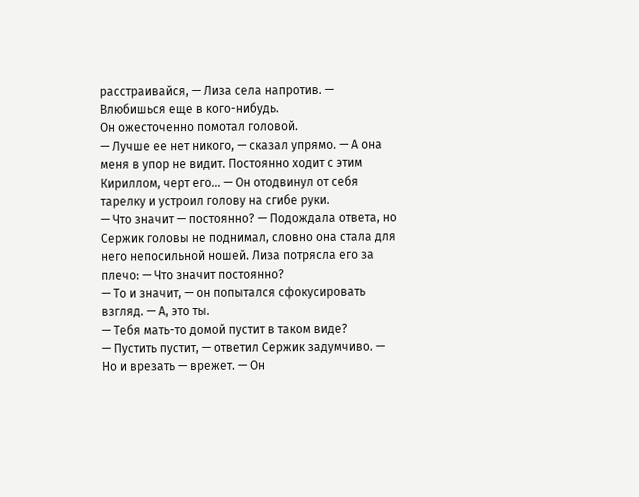расстраивайся, — Лиза села напротив. — Влюбишься еще в кого-нибудь.
Он ожесточенно помотал головой.
— Лучше ее нет никого, — сказал упрямо. — А она меня в упор не видит. Постоянно ходит с этим Кириллом, черт его… — Он отодвинул от себя тарелку и устроил голову на сгибе руки.
— Что значит — постоянно? — Подождала ответа, но Сержик головы не поднимал, словно она стала для него непосильной ношей. Лиза потрясла его за плечо: — Что значит постоянно?
— То и значит, — он попытался сфокусировать взгляд. — А, это ты.
— Тебя мать-то домой пустит в таком виде?
— Пустить пустит, — ответил Сержик задумчиво. — Но и врезать — врежет. — Он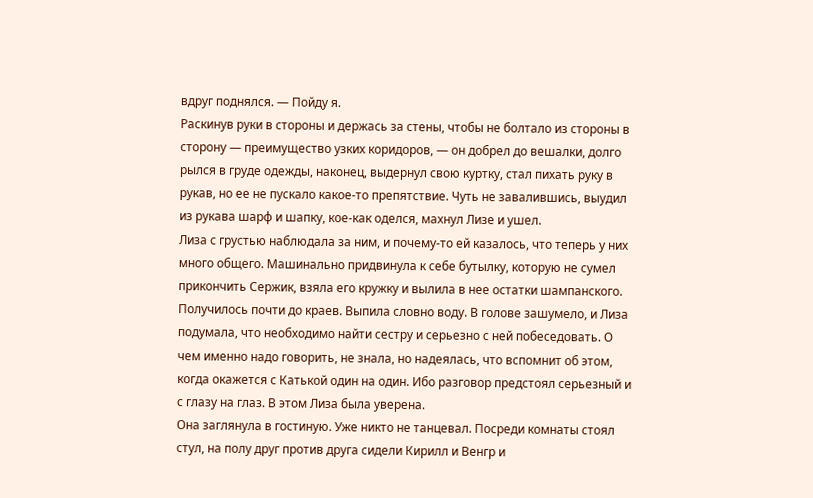вдруг поднялся. — Пойду я.
Раскинув руки в стороны и держась за стены, чтобы не болтало из стороны в сторону — преимущество узких коридоров, — он добрел до вешалки, долго рылся в груде одежды, наконец, выдернул свою куртку, стал пихать руку в рукав, но ее не пускало какое-то препятствие. Чуть не завалившись, выудил из рукава шарф и шапку, кое-как оделся, махнул Лизе и ушел.
Лиза с грустью наблюдала за ним, и почему-то ей казалось, что теперь у них много общего. Машинально придвинула к себе бутылку, которую не сумел прикончить Сержик, взяла его кружку и вылила в нее остатки шампанского. Получилось почти до краев. Выпила словно воду. В голове зашумело, и Лиза подумала, что необходимо найти сестру и серьезно с ней побеседовать. О чем именно надо говорить, не знала, но надеялась, что вспомнит об этом, когда окажется с Катькой один на один. Ибо разговор предстоял серьезный и с глазу на глаз. В этом Лиза была уверена.
Она заглянула в гостиную. Уже никто не танцевал. Посреди комнаты стоял стул, на полу друг против друга сидели Кирилл и Венгр и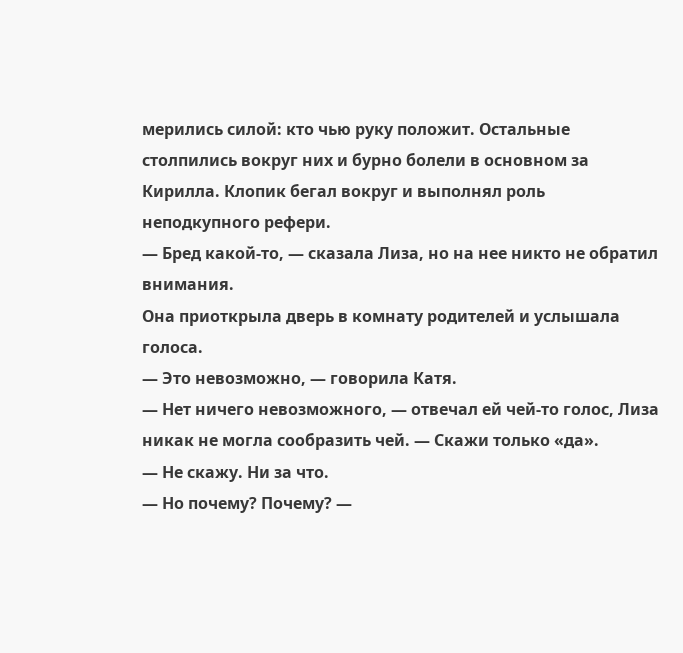мерились силой: кто чью руку положит. Остальные столпились вокруг них и бурно болели в основном за Кирилла. Клопик бегал вокруг и выполнял роль неподкупного рефери.
— Бред какой-то, — сказала Лиза, но на нее никто не обратил внимания.
Она приоткрыла дверь в комнату родителей и услышала голоса.
— Это невозможно, — говорила Катя.
— Нет ничего невозможного, — отвечал ей чей-то голос, Лиза никак не могла сообразить чей. — Скажи только «да».
— Не скажу. Ни за что.
— Но почему? Почему? —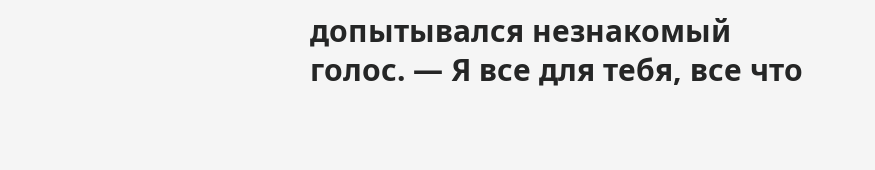допытывался незнакомый голос. — Я все для тебя, все что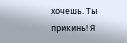хочешь. Ты прикинь! Я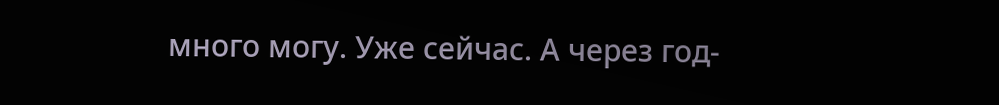много могу. Уже сейчас. А через год-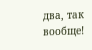два, так вообще!